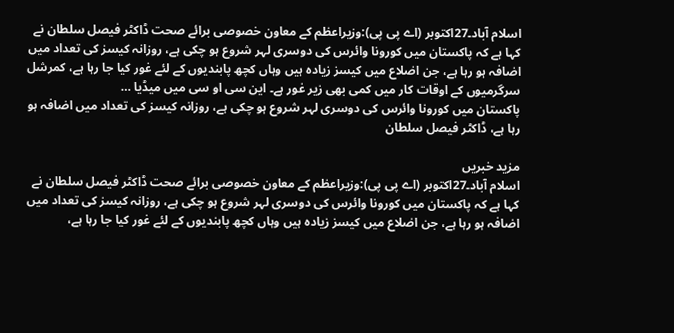اسلام آباد۔27اکتوبر (اے پی پی):وزیراعظم کے معاون خصوصی برائے صحت ڈاکٹر فیصل سلطان نے کہا ہے کہ پاکستان میں کورونا وائرس کی دوسری لہر شروع ہو چکی ہے، روزانہ کیسز کی تعداد میں اضافہ ہو رہا ہے، جن اضلاع میں کیسز زیادہ ہیں وہاں کچھ پابندیوں کے لئے غور کیا جا رہا ہے، کمرشل سرگرمیوں کے اوقات کار میں کمی بھی زیر غور ہے۔ این سی او سی میں میڈیا …
پاکستان میں کورونا وائرس کی دوسری لہر شروع ہو چکی ہے، روزانہ کیسز کی تعداد میں اضافہ ہو رہا ہے، ڈاکٹر فیصل سلطان

مزید خبریں
اسلام آباد۔27اکتوبر (اے پی پی):وزیراعظم کے معاون خصوصی برائے صحت ڈاکٹر فیصل سلطان نے کہا ہے کہ پاکستان میں کورونا وائرس کی دوسری لہر شروع ہو چکی ہے، روزانہ کیسز کی تعداد میں اضافہ ہو رہا ہے، جن اضلاع میں کیسز زیادہ ہیں وہاں کچھ پابندیوں کے لئے غور کیا جا رہا ہے،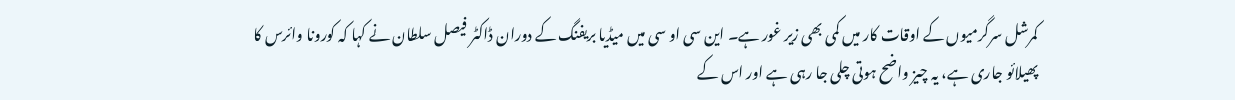کمرشل سرگرمیوں کے اوقات کار میں کمی بھی زیر غور ہے۔ این سی او سی میں میڈیا بریفنگ کے دوران ڈاکٹر فیصل سلطان نے کہا کہ کورونا وائرس کا پھیلائو جاری ہے، یہ چیز واضح ہوتی چلی جا رہی ہے اور اس کے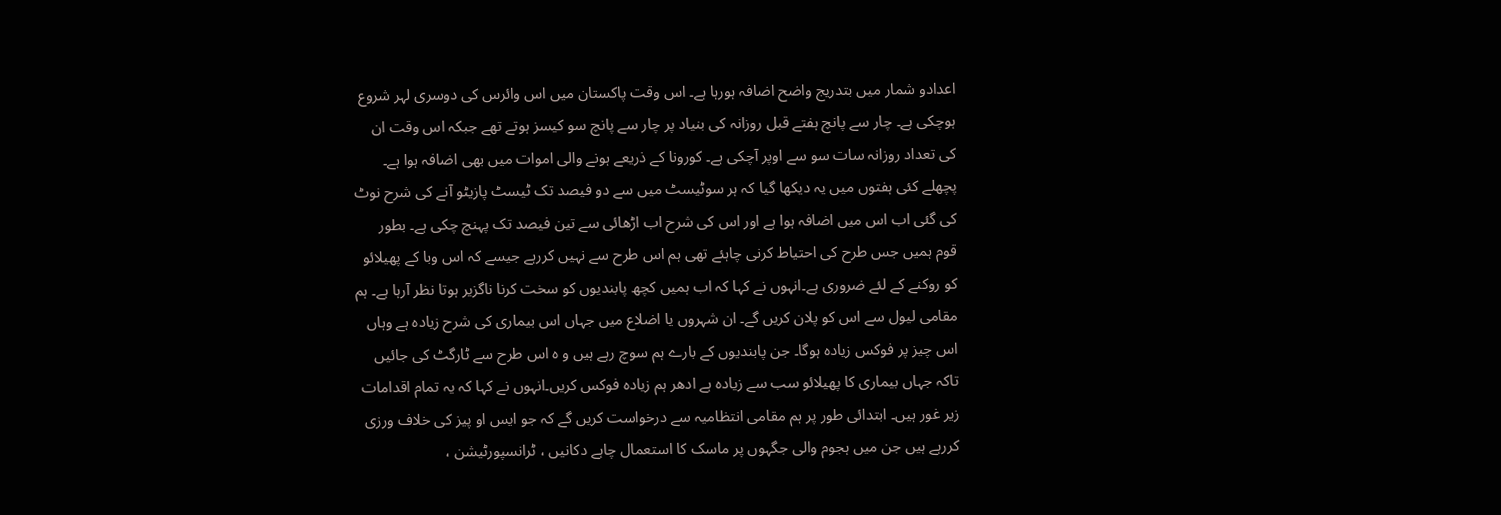اعدادو شمار میں بتدریج واضح اضافہ ہورہا ہے۔ اس وقت پاکستان میں اس وائرس کی دوسری لہر شروع ہوچکی ہے۔ چار سے پانچ ہفتے قبل روزانہ کی بنیاد پر چار سے پانچ سو کیسز ہوتے تھے جبکہ اس وقت ان کی تعداد روزانہ سات سو سے اوپر آچکی ہے۔ کورونا کے ذریعے ہونے والی اموات میں بھی اضافہ ہوا ہے۔ پچھلے کئی ہفتوں میں یہ دیکھا گیا کہ ہر سوٹیسٹ میں سے دو فیصد تک ٹیسٹ پازیٹو آنے کی شرح نوٹ کی گئی اب اس میں اضافہ ہوا ہے اور اس کی شرح اب اڑھائی سے تین فیصد تک پہنچ چکی ہے۔ بطور قوم ہمیں جس طرح کی احتیاط کرنی چاہئے تھی ہم اس طرح سے نہیں کررہے جیسے کہ اس وبا کے پھیلائو کو روکنے کے لئے ضروری ہے۔انہوں نے کہا کہ اب ہمیں کچھ پابندیوں کو سخت کرنا ناگزیر ہوتا نظر آرہا ہے۔ ہم مقامی لیول سے اس کو پلان کریں گے۔ ان شہروں یا اضلاع میں جہاں اس بیماری کی شرح زیادہ ہے وہاں اس چیز پر فوکس زیادہ ہوگا۔ جن پابندیوں کے بارے ہم سوچ رہے ہیں و ہ اس طرح سے ٹارگٹ کی جائیں تاکہ جہاں بیماری کا پھیلائو سب سے زیادہ ہے ادھر ہم زیادہ فوکس کریں۔انہوں نے کہا کہ یہ تمام اقدامات زیر غور ہیں۔ ابتدائی طور پر ہم مقامی انتظامیہ سے درخواست کریں گے کہ جو ایس او پیز کی خلاف ورزی کررہے ہیں جن میں ہجوم والی جگہوں پر ماسک کا استعمال چاہے دکانیں ، ٹرانسپورٹیشن ،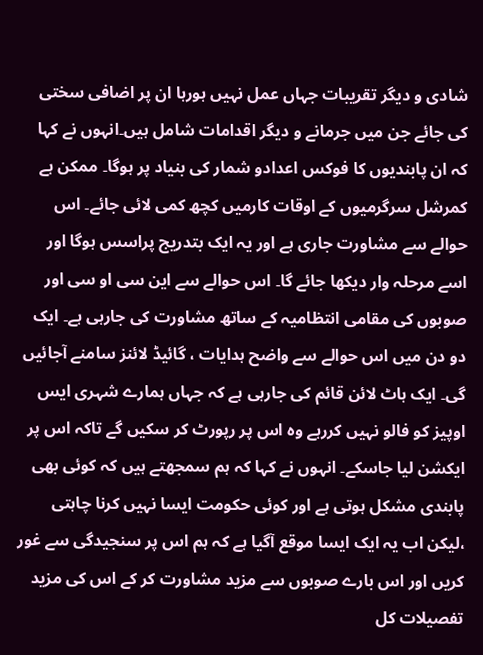شادی و دیگر تقریبات جہاں عمل نہیں ہورہا ان پر اضافی سختی کی جائے جن میں جرمانے و دیگر اقدامات شامل ہیں۔انہوں نے کہا کہ ان پابندیوں کا فوکس اعدادو شمار کی بنیاد پر ہوگا۔ ممکن ہے کمرشل سرگرمیوں کے اوقات کارمیں کچھ کمی لائی جائے۔ اس حوالے سے مشاورت جاری ہے اور یہ ایک بتدریج پراسس ہوگا اور اسے مرحلہ وار دیکھا جائے گا۔ اس حوالے سے این سی او سی اور صوبوں کی مقامی انتظامیہ کے ساتھ مشاورت کی جارہی ہے۔ ایک دو دن میں اس حوالے سے واضح ہدایات ، گائیڈ لائنز سامنے آجائیں گی۔ ایک ہاٹ لائن قائم کی جارہی ہے کہ جہاں ہمارے شہری ایس اوپیز کو فالو نہیں کررہے وہ اس پر رپورٹ کر سکیں گے تاکہ اس پر ایکشن لیا جاسکے۔ انہوں نے کہا کہ ہم سمجھتے ہیں کہ کوئی بھی پابندی مشکل ہوتی ہے اور کوئی حکومت ایسا نہیں کرنا چاہتی ،لیکن اب یہ ایک ایسا موقع آگیا ہے کہ ہم اس پر سنجیدگی سے غور کریں اور اس بارے صوبوں سے مزید مشاورت کر کے اس کی مزید تفصیلات کل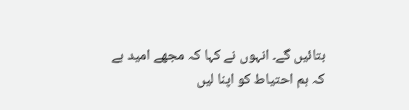بتائیں گے۔ انہوں نے کہا کہ مجھے امید ہے کہ ہم احتیاط کو اپنا لیں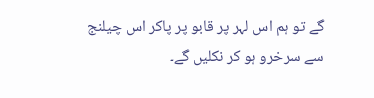گے تو ہم اس لہر پر قابو پر پاکر اس چیلنج سے سرخرو ہو کر نکلیں گے۔